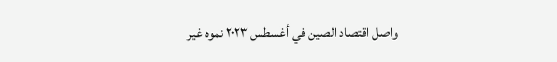واصل اقتصاد الصين في أغسطس ٢٠٢٣ نموه غير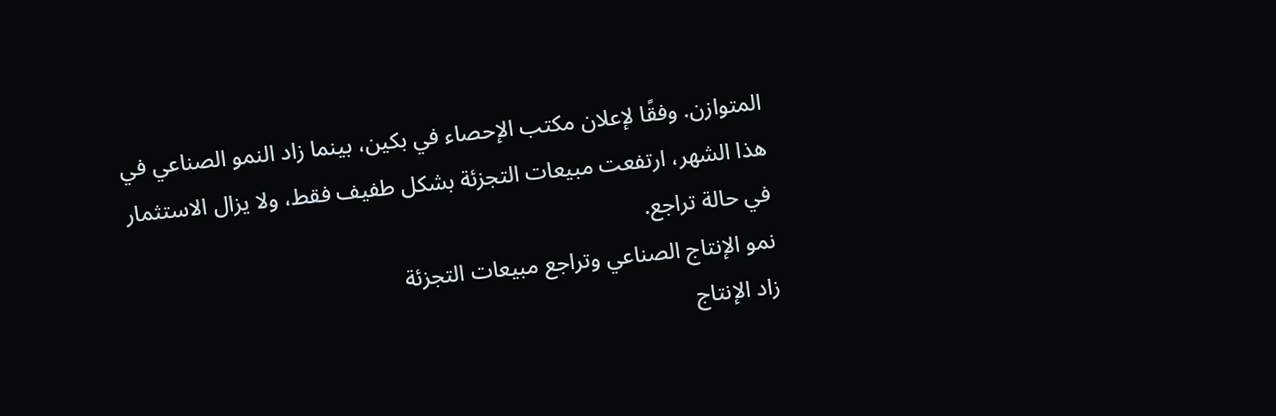المتوازن. وفقًا لإعلان مكتب الإحصاء في بكين، بينما زاد النمو الصناعي في هذا الشهر، ارتفعت مبيعات التجزئة بشكل طفيف فقط، ولا يزال الاستثمار في حالة تراجع.
نمو الإنتاج الصناعي وتراجع مبيعات التجزئة
زاد الإنتاج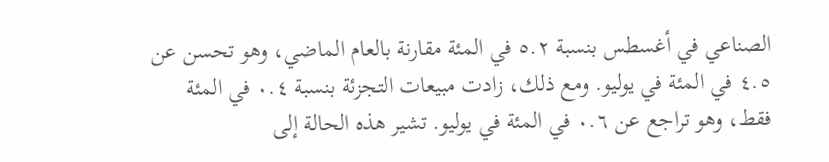الصناعي في أغسطس بنسبة ٥.٢ في المئة مقارنة بالعام الماضي، وهو تحسن عن ٤.٥ في المئة في يوليو. ومع ذلك، زادت مبيعات التجزئة بنسبة ٠.٤ في المئة فقط، وهو تراجع عن ٠.٦ في المئة في يوليو. تشير هذه الحالة إلى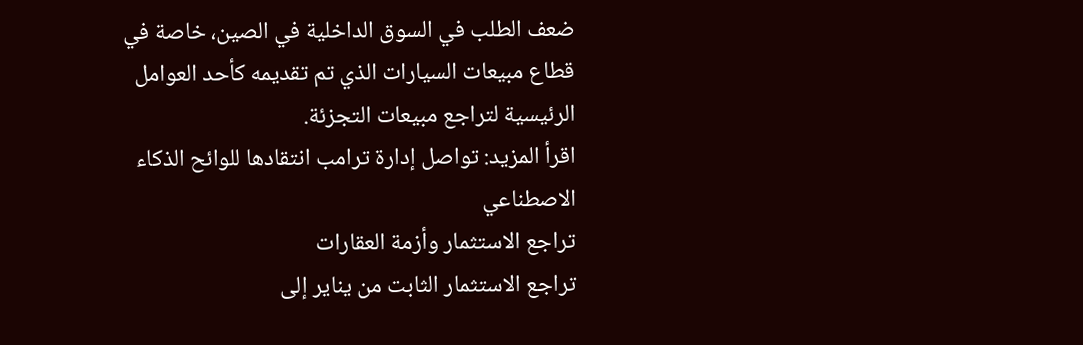ضعف الطلب في السوق الداخلية في الصين، خاصة في قطاع مبيعات السيارات الذي تم تقديمه كأحد العوامل الرئيسية لتراجع مبيعات التجزئة.
اقرأ المزيد: تواصل إدارة ترامب انتقادها للوائح الذكاء الاصطناعي
تراجع الاستثمار وأزمة العقارات
تراجع الاستثمار الثابت من يناير إلى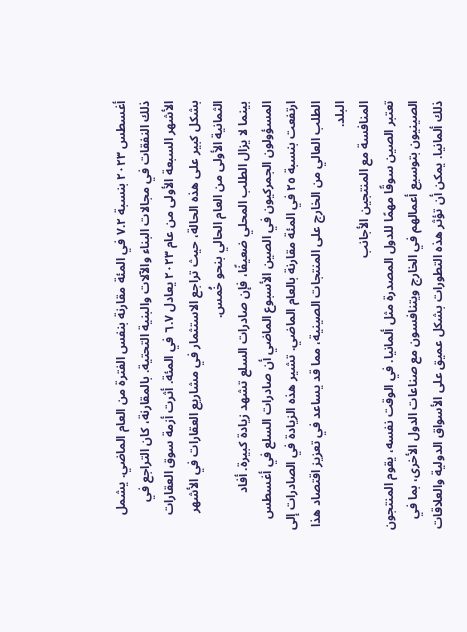أغسطس ٢٠٢٣ بنسبة ٧.٢ في المئة مقارنة بنفس الفترة من العام الماضي. يشمل ذلك النفقات في مجالات البناء والآلات والبنية التحتية. بالمقارنة، كان التراجع في الأشهر السبعة الأولى من عام ٢٠٢٣ يعادل ٦.٧ في المئة. أثرت أزمة سوق العقارات بشكل كبير على هذه الحالة، حيث تراجع الاستثمار في مشاريع العقارات في الأشهر الثمانية الأولى من العام الحالي بنحو خُمس.
بينما لا يزال الطلب المحلي ضعيفًا، فإن صادرات السلع تشهد زيادة كبيرة. أفاد المسؤولون الجمركيون في الصين الأسبوع الماضي أن صادرات السلع في أغسطس ارتفعت بنسبة ٢٥ في المئة مقارنة بالعام الماضي. تشير هذه الزيادة في الصادرات إلى الطلب العالي من الخارج على المنتجات الصينية، مما قد يساعد في تعزيز اقتصاد هذا البلد.
المنافسة مع المنتجين الأجانب
تعتبر الصين سوقًا مهمًا للدول المصدرة مثل ألمانيا. في الوقت نفسه، يقوم المنتجون الصينيون بتوسيع أعمالهم في الخارج ويتنافسون مع صناعات الدول الأخرى، بما في ذلك ألمانيا. يمكن أن تؤثر هذه التطورات بشكل عميق على الأسواق الدولية والعلاقات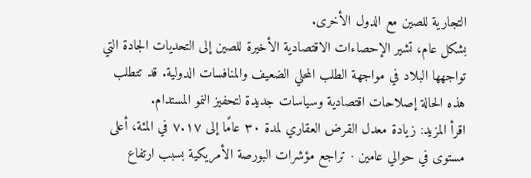التجارية للصين مع الدول الأخرى.
بشكل عام، تشير الإحصاءات الاقتصادية الأخيرة للصين إلى التحديات الجادة التي تواجهها البلاد في مواجهة الطلب المحلي الضعيف والمنافسات الدولية. قد تتطلب هذه الحالة إصلاحات اقتصادية وسياسات جديدة لتحفيز النمو المستدام.
اقرأ المزيد: زيادة معدل القرض العقاري لمدة ٣٠ عامًا إلى ٧.١٧ في المئة، أعلى مستوى في حوالي عامين · تراجع مؤشرات البورصة الأمريكية بسبب ارتفاع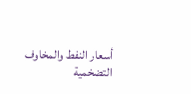أسعار النفط والمخاوف التضخمية